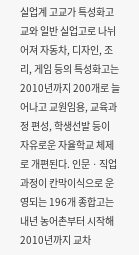실업계 고교가 특성화고교와 일반 실업고로 나뉘어져 자동차, 디자인, 조리, 게임 등의 특성화고는 2010년까지 200개로 늘어나고 교원임용, 교육과정 편성, 학생선발 등이 자유로운 자율학교 체제로 개편된다. 인문ㆍ직업과정이 칸막이식으로 운영되는 196개 종합고는 내년 농어촌부터 시작해 2010년까지 교차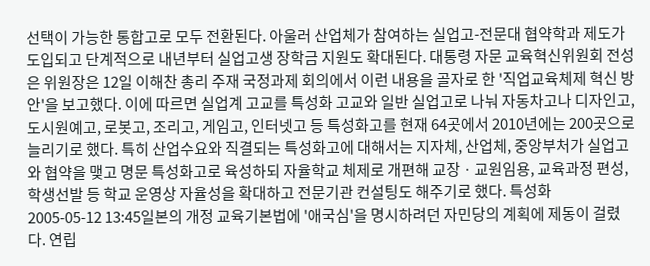선택이 가능한 통합고로 모두 전환된다. 아울러 산업체가 참여하는 실업고-전문대 협약학과 제도가 도입되고 단계적으로 내년부터 실업고생 장학금 지원도 확대된다. 대통령 자문 교육혁신위원회 전성은 위원장은 12일 이해찬 총리 주재 국정과제 회의에서 이런 내용을 골자로 한 '직업교육체제 혁신 방안'을 보고했다. 이에 따르면 실업계 고교를 특성화 고교와 일반 실업고로 나눠 자동차고나 디자인고, 도시원예고, 로봇고, 조리고, 게임고, 인터넷고 등 특성화고를 현재 64곳에서 2010년에는 200곳으로 늘리기로 했다. 특히 산업수요와 직결되는 특성화고에 대해서는 지자체, 산업체, 중앙부처가 실업고와 협약을 맺고 명문 특성화고로 육성하되 자율학교 체제로 개편해 교장ㆍ교원임용, 교육과정 편성, 학생선발 등 학교 운영상 자율성을 확대하고 전문기관 컨설팅도 해주기로 했다. 특성화
2005-05-12 13:45일본의 개정 교육기본법에 '애국심'을 명시하려던 자민당의 계획에 제동이 걸렸다. 연립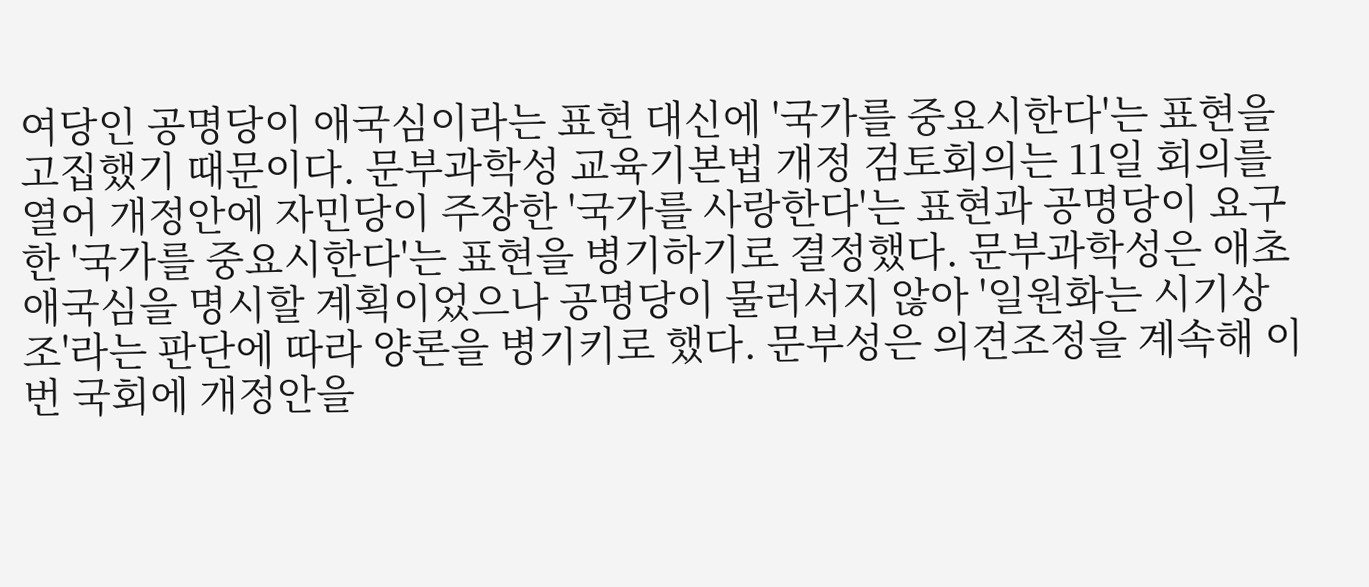여당인 공명당이 애국심이라는 표현 대신에 '국가를 중요시한다'는 표현을 고집했기 때문이다. 문부과학성 교육기본법 개정 검토회의는 11일 회의를 열어 개정안에 자민당이 주장한 '국가를 사랑한다'는 표현과 공명당이 요구한 '국가를 중요시한다'는 표현을 병기하기로 결정했다. 문부과학성은 애초 애국심을 명시할 계획이었으나 공명당이 물러서지 않아 '일원화는 시기상조'라는 판단에 따라 양론을 병기키로 했다. 문부성은 의견조정을 계속해 이번 국회에 개정안을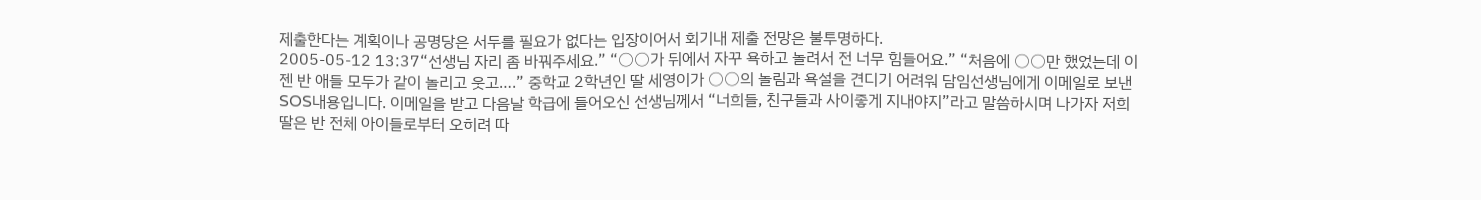제출한다는 계획이나 공명당은 서두를 필요가 없다는 입장이어서 회기내 제출 전망은 불투명하다.
2005-05-12 13:37“선생님 자리 좀 바꿔주세요.” “○○가 뒤에서 자꾸 욕하고 놀려서 전 너무 힘들어요.” “처음에 ○○만 했었는데 이젠 반 애들 모두가 같이 놀리고 웃고….” 중학교 2학년인 딸 세영이가 ○○의 놀림과 욕설을 견디기 어려워 담임선생님에게 이메일로 보낸 SOS내용입니다. 이메일을 받고 다음날 학급에 들어오신 선생님께서 “너희들, 친구들과 사이좋게 지내야지”라고 말씀하시며 나가자 저희 딸은 반 전체 아이들로부터 오히려 따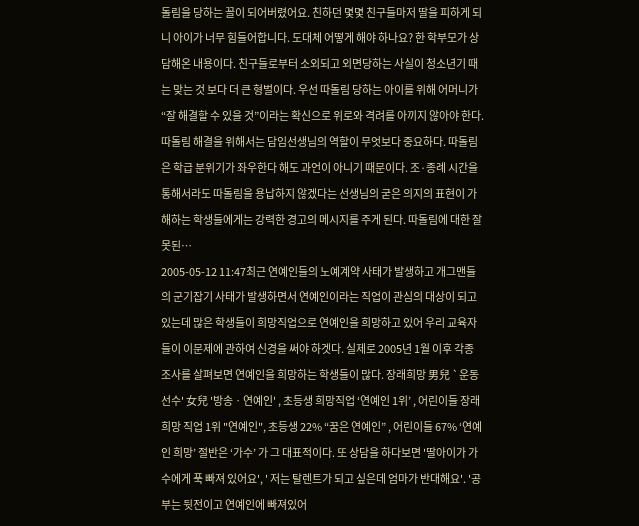돌림을 당하는 꼴이 되어버렸어요. 친하던 몇몇 친구들마저 딸을 피하게 되니 아이가 너무 힘들어합니다. 도대체 어떻게 해야 하나요? 한 학부모가 상담해온 내용이다. 친구들로부터 소외되고 외면당하는 사실이 청소년기 때는 맞는 것 보다 더 큰 형벌이다. 우선 따돌림 당하는 아이를 위해 어머니가 “잘 해결할 수 있을 것”이라는 확신으로 위로와 격려를 아끼지 않아야 한다. 따돌림 해결을 위해서는 담임선생님의 역할이 무엇보다 중요하다. 따돌림은 학급 분위기가 좌우한다 해도 과언이 아니기 때문이다. 조·종례 시간을 통해서라도 따돌림을 용납하지 않겠다는 선생님의 굳은 의지의 표현이 가해하는 학생들에게는 강력한 경고의 메시지를 주게 된다. 따돌림에 대한 잘못된…
2005-05-12 11:47최근 연예인들의 노예계약 사태가 발생하고 개그맨들의 군기잡기 사태가 발생하면서 연예인이라는 직업이 관심의 대상이 되고 있는데 많은 학생들이 희망직업으로 연예인을 희망하고 있어 우리 교육자들이 이문제에 관하여 신경을 써야 하겟다. 실제로 2005년 1월 이후 각종 조사를 살펴보면 연예인을 희망하는 학생들이 많다. 장래희망 男兒 `운동선수' 女兒 '방송ㆍ연예인' , 초등생 희망직업 ‘연예인 1위’ , 어린이들 장래 희망 직업 1위 "연예인", 초등생 22% “꿈은 연예인” , 어린이들 67% ‘연예인 희망’ 절반은 ‘가수’ 가 그 대표적이다. 또 상담을 하다보면 '딸아이가 가수에게 푹 빠져 있어요', ' 저는 탈렌트가 되고 싶은데 엄마가 반대해요'. '공부는 뒷전이고 연예인에 빠져있어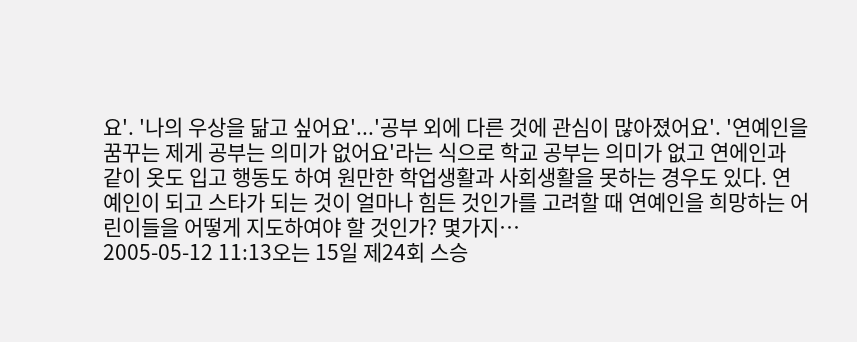요'. '나의 우상을 닮고 싶어요'...'공부 외에 다른 것에 관심이 많아졌어요'. '연예인을 꿈꾸는 제게 공부는 의미가 없어요'라는 식으로 학교 공부는 의미가 없고 연에인과 같이 옷도 입고 행동도 하여 원만한 학업생활과 사회생활을 못하는 경우도 있다. 연예인이 되고 스타가 되는 것이 얼마나 힘든 것인가를 고려할 때 연예인을 희망하는 어린이들을 어떻게 지도하여야 할 것인가? 몇가지…
2005-05-12 11:13오는 15일 제24회 스승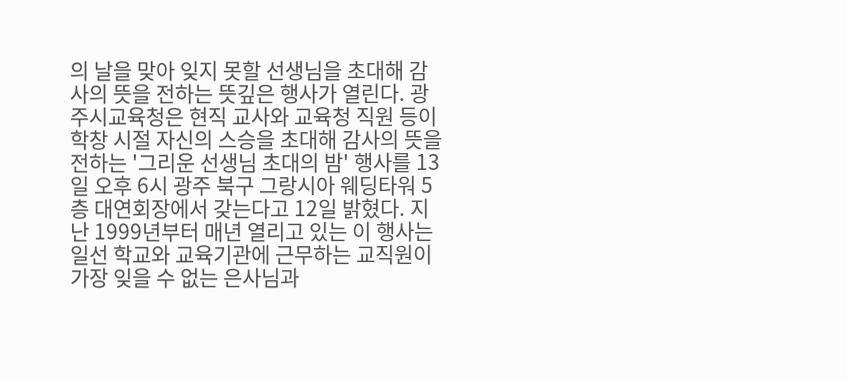의 날을 맞아 잊지 못할 선생님을 초대해 감사의 뜻을 전하는 뜻깊은 행사가 열린다. 광주시교육청은 현직 교사와 교육청 직원 등이 학창 시절 자신의 스승을 초대해 감사의 뜻을 전하는 '그리운 선생님 초대의 밤' 행사를 13일 오후 6시 광주 북구 그랑시아 웨딩타워 5층 대연회장에서 갖는다고 12일 밝혔다. 지난 1999년부터 매년 열리고 있는 이 행사는 일선 학교와 교육기관에 근무하는 교직원이 가장 잊을 수 없는 은사님과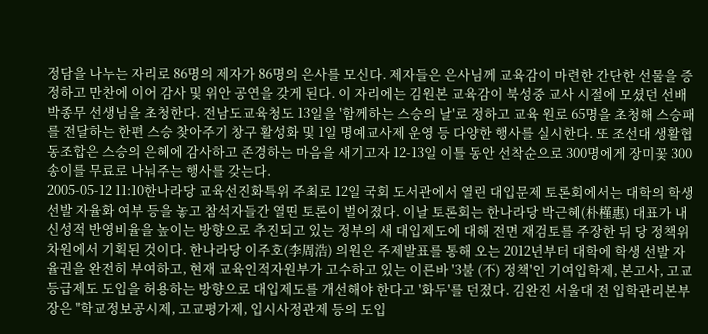정담을 나누는 자리로 86명의 제자가 86명의 은사를 모신다. 제자들은 은사님께 교육감이 마련한 간단한 선물을 증정하고 만찬에 이어 감사 및 위안 공연을 갖게 된다. 이 자리에는 김원본 교육감이 북성중 교사 시절에 모셨던 선배 박종무 선생님을 초청한다. 전남도교육청도 13일을 '함께하는 스승의 날'로 정하고 교육 원로 65명을 초청해 스승패를 전달하는 한편 스승 찾아주기 창구 활성화 및 1일 명예교사제 운영 등 다양한 행사를 실시한다. 또 조선대 생활협동조합은 스승의 은혜에 감사하고 존경하는 마음을 새기고자 12-13일 이틀 동안 선착순으로 300명에게 장미꽃 300송이를 무료로 나눠주는 행사를 갖는다.
2005-05-12 11:10한나라당 교육선진화특위 주최로 12일 국회 도서관에서 열린 대입문제 토론회에서는 대학의 학생선발 자율화 여부 등을 놓고 참석자들간 열띤 토론이 벌어졌다. 이날 토론회는 한나라당 박근혜(朴槿惠) 대표가 내신성적 반영비율을 높이는 방향으로 추진되고 있는 정부의 새 대입제도에 대해 전면 재검토를 주장한 뒤 당 정책위차원에서 기획된 것이다. 한나라당 이주호(李周浩) 의원은 주제발표를 통해 오는 2012년부터 대학에 학생 선발 자율권을 완전히 부여하고, 현재 교육인적자원부가 고수하고 있는 이른바 '3불 (不) 정책'인 기여입학제, 본고사, 고교등급제도 도입을 허용하는 방향으로 대입제도를 개선해야 한다고 '화두'를 던졌다. 김완진 서울대 전 입학관리본부장은 "학교정보공시제, 고교평가제, 입시사정관제 등의 도입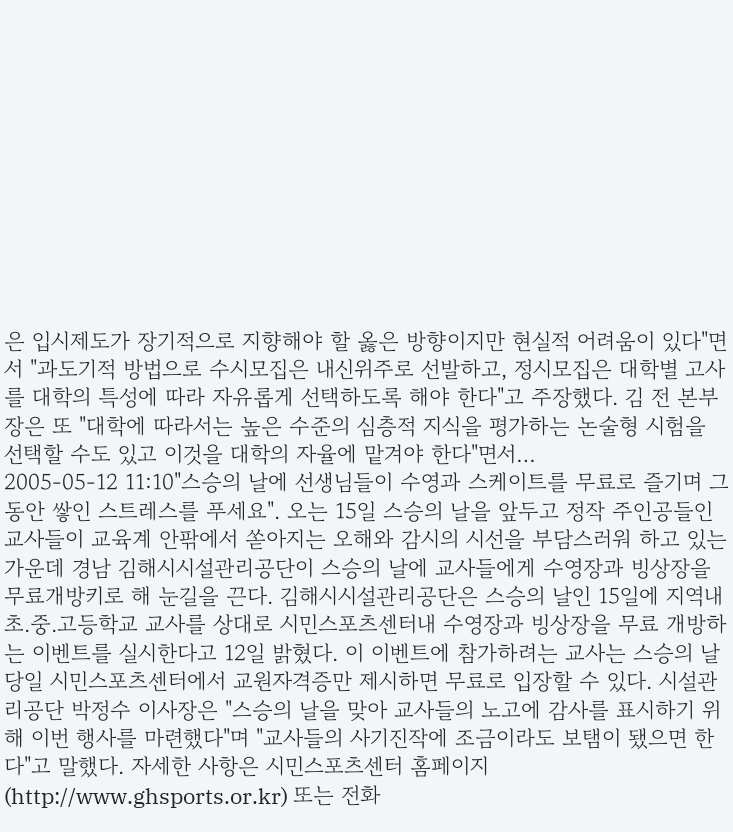은 입시제도가 장기적으로 지향해야 할 옳은 방향이지만 현실적 어려움이 있다"면서 "과도기적 방법으로 수시모집은 내신위주로 선발하고, 정시모집은 대학별 고사를 대학의 특성에 따라 자유롭게 선택하도록 해야 한다"고 주장했다. 김 전 본부장은 또 "대학에 따라서는 높은 수준의 심층적 지식을 평가하는 논술형 시험을 선택할 수도 있고 이것을 대학의 자율에 맡겨야 한다"면서…
2005-05-12 11:10"스승의 날에 선생님들이 수영과 스케이트를 무료로 즐기며 그동안 쌓인 스트레스를 푸세요". 오는 15일 스승의 날을 앞두고 정작 주인공들인 교사들이 교육계 안팎에서 쏟아지는 오해와 감시의 시선을 부담스러워 하고 있는 가운데 경남 김해시시설관리공단이 스승의 날에 교사들에게 수영장과 빙상장을 무료개방키로 해 눈길을 끈다. 김해시시설관리공단은 스승의 날인 15일에 지역내 초.중.고등학교 교사를 상대로 시민스포츠센터내 수영장과 빙상장을 무료 개방하는 이벤트를 실시한다고 12일 밝혔다. 이 이벤트에 참가하려는 교사는 스승의 날 당일 시민스포츠센터에서 교원자격증만 제시하면 무료로 입장할 수 있다. 시설관리공단 박정수 이사장은 "스승의 날을 맞아 교사들의 노고에 감사를 표시하기 위해 이번 행사를 마련했다"며 "교사들의 사기진작에 조금이라도 보탬이 됐으면 한다"고 말했다. 자세한 사항은 시민스포츠센터 홈페이지(http://www.ghsports.or.kr) 또는 전화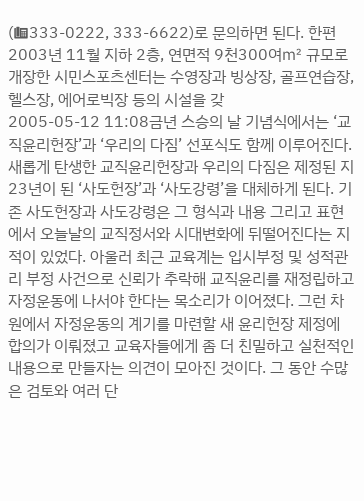(☎333-0222, 333-6622)로 문의하면 된다. 한편 2003년 11월 지하 2층, 연면적 9천300여㎡ 규모로 개장한 시민스포츠센터는 수영장과 빙상장, 골프연습장, 헬스장, 에어로빅장 등의 시설을 갖
2005-05-12 11:08금년 스승의 날 기념식에서는 ‘교직윤리헌장’과 ‘우리의 다짐’ 선포식도 함께 이루어진다. 새롭게 탄생한 교직윤리헌장과 우리의 다짐은 제정된 지 23년이 된 ‘사도헌장’과 ‘사도강령’을 대체하게 된다. 기존 사도헌장과 사도강령은 그 형식과 내용 그리고 표현에서 오늘날의 교직정서와 시대변화에 뒤떨어진다는 지적이 있었다. 아울러 최근 교육계는 입시부정 및 성적관리 부정 사건으로 신뢰가 추락해 교직윤리를 재정립하고 자정운동에 나서야 한다는 목소리가 이어졌다. 그런 차원에서 자정운동의 계기를 마련할 새 윤리헌장 제정에 합의가 이뤄졌고 교육자들에게 좀 더 친밀하고 실천적인 내용으로 만들자는 의견이 모아진 것이다. 그 동안 수많은 검토와 여러 단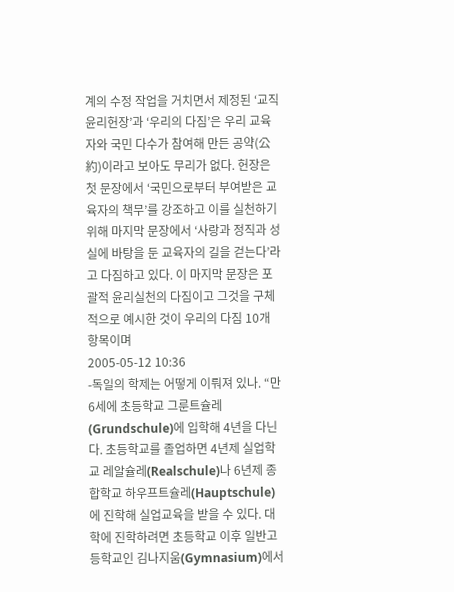계의 수정 작업을 거치면서 제정된 ‘교직윤리헌장’과 ‘우리의 다짐’은 우리 교육자와 국민 다수가 참여해 만든 공약(公約)이라고 보아도 무리가 없다. 헌장은 첫 문장에서 ‘국민으로부터 부여받은 교육자의 책무’를 강조하고 이를 실천하기 위해 마지막 문장에서 ‘사랑과 정직과 성실에 바탕을 둔 교육자의 길을 걷는다’라고 다짐하고 있다. 이 마지막 문장은 포괄적 윤리실천의 다짐이고 그것을 구체적으로 예시한 것이 우리의 다짐 10개 항목이며
2005-05-12 10:36
-독일의 학제는 어떻게 이뤄져 있나. “만6세에 초등학교 그룬트슐레(Grundschule)에 입학해 4년을 다닌다. 초등학교를 졸업하면 4년제 실업학교 레알슐레(Realschule)나 6년제 종합학교 하우프트슐레(Hauptschule)에 진학해 실업교육을 받을 수 있다. 대학에 진학하려면 초등학교 이후 일반고등학교인 김나지움(Gymnasium)에서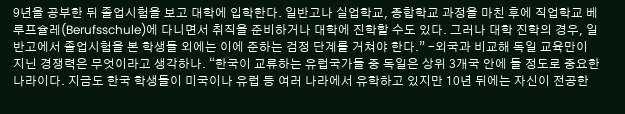9년을 공부한 뒤 졸업시험을 보고 대학에 입학한다. 일반고나 실업학교, 종합학교 과정을 마친 후에 직업학교 베루프슐레(Berufsschule)에 다니면서 취직을 준비하거나 대학에 진학할 수도 있다. 그러나 대학 진학의 경우, 일반고에서 졸업시험을 본 학생들 외에는 이에 준하는 검정 단계를 거쳐야 한다.” -외국과 비교해 독일 교육만이 지닌 경쟁력은 무엇이라고 생각하나. “한국이 교류하는 유럽국가들 중 독일은 상위 3개국 안에 들 정도로 중요한 나라이다. 지금도 한국 학생들이 미국이나 유럽 등 여러 나라에서 유학하고 있지만 10년 뒤에는 자신이 전공한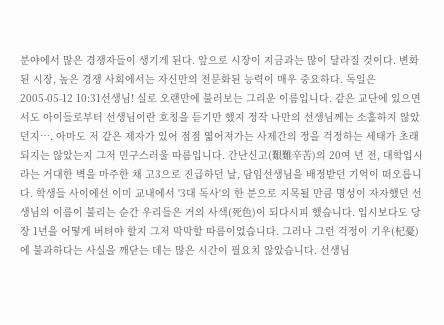분야에서 많은 경쟁자들이 생기게 된다. 앞으로 시장이 지금과는 많이 달라질 것이다. 변화된 시장, 높은 경쟁 사회에서는 자신만의 전문화된 능력이 매우 중요하다. 독일은
2005-05-12 10:31선생님! 실로 오랜만에 불러보는 그리운 이름입니다. 같은 교단에 있으면서도 아이들로부터 선생님이란 호칭을 듣기만 했지 정작 나만의 선생님께는 소홀하지 않았던지…. 아마도 저 같은 제자가 있어 점점 엷어져가는 사제간의 정을 걱정하는 세태가 초래되지는 않았는지 그저 민구스러울 따름입니다. 간난신고(艱難辛苦)의 20여 년 전, 대학입시라는 거대한 벽을 마주한 채 고3으로 진급하던 날, 담임선생님을 배정받던 기억이 떠오릅니다. 학생들 사이에선 이미 교내에서 '3대 독사'의 한 분으로 지목될 만큼 명성이 자자했던 선생님의 이름이 불리는 순간 우리들은 거의 사색(死色)이 되다시피 했습니다. 입시보다도 당장 1년을 어떻게 버텨야 할지 그저 막막할 따름이었습니다. 그러나 그런 걱정이 기우(杞憂)에 불과하다는 사실을 깨닫는 데는 많은 시간이 필요치 않았습니다. 선생님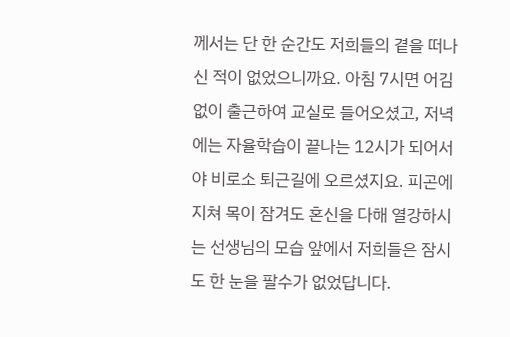께서는 단 한 순간도 저희들의 곁을 떠나신 적이 없었으니까요. 아침 7시면 어김없이 출근하여 교실로 들어오셨고, 저녁에는 자율학습이 끝나는 12시가 되어서야 비로소 퇴근길에 오르셨지요. 피곤에 지쳐 목이 잠겨도 혼신을 다해 열강하시는 선생님의 모습 앞에서 저희들은 잠시도 한 눈을 팔수가 없었답니다.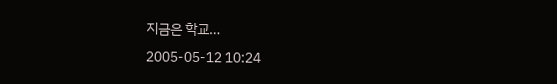지금은 학교…
2005-05-12 10:24